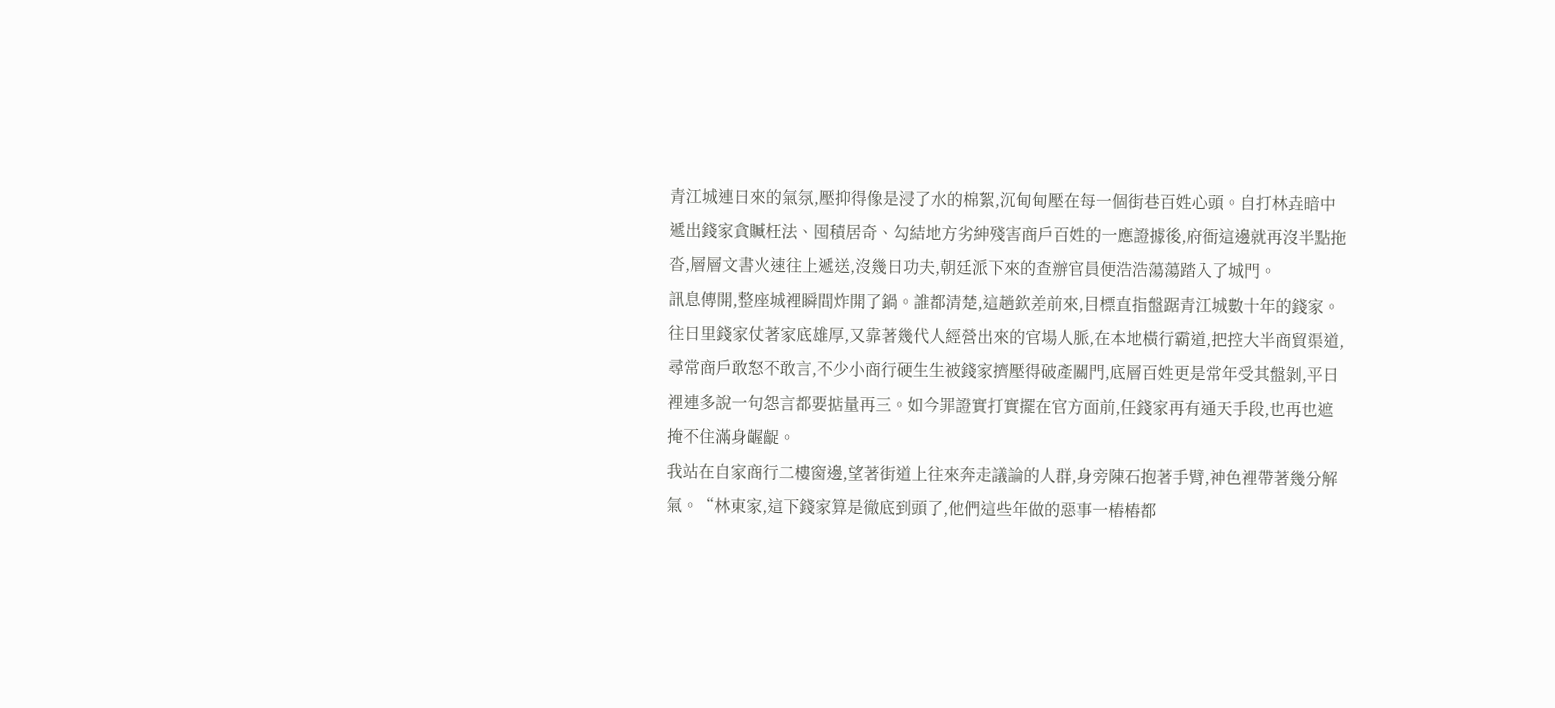青江城連日來的氣氛,壓抑得像是浸了水的棉絮,沉甸甸壓在每一個街巷百姓心頭。自打林垚暗中遞出錢家貪贓枉法、囤積居奇、勾結地方劣紳殘害商戶百姓的一應證據後,府衙這邊就再沒半點拖沓,層層文書火速往上遞送,沒幾日功夫,朝廷派下來的查辦官員便浩浩蕩蕩踏入了城門。
訊息傳開,整座城裡瞬間炸開了鍋。誰都清楚,這趟欽差前來,目標直指盤踞青江城數十年的錢家。
往日里錢家仗著家底雄厚,又靠著幾代人經營出來的官場人脈,在本地橫行霸道,把控大半商貿渠道,尋常商戶敢怒不敢言,不少小商行硬生生被錢家擠壓得破產關門,底層百姓更是常年受其盤剝,平日裡連多說一句怨言都要掂量再三。如今罪證實打實擺在官方面前,任錢家再有通天手段,也再也遮掩不住滿身齷齪。
我站在自家商行二樓窗邊,望著街道上往來奔走議論的人群,身旁陳石抱著手臂,神色裡帶著幾分解氣。“林東家,這下錢家算是徹底到頭了,他們這些年做的惡事一樁樁都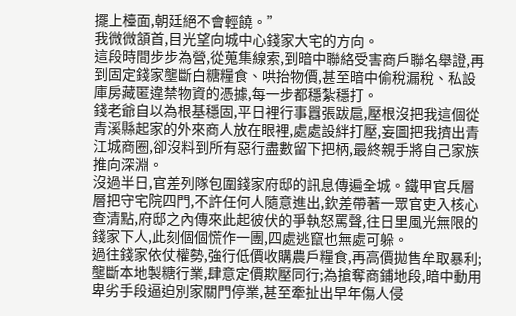擺上檯面,朝廷絕不會輕饒。”
我微微頷首,目光望向城中心錢家大宅的方向。
這段時間步步為營,從蒐集線索,到暗中聯絡受害商戶聯名舉證,再到固定錢家壟斷白糖糧食、哄抬物價,甚至暗中偷稅漏稅、私設庫房藏匿違禁物資的憑據,每一步都穩紮穩打。
錢老爺自以為根基穩固,平日裡行事囂張跋扈,壓根沒把我這個從青溪縣起家的外來商人放在眼裡,處處設絆打壓,妄圖把我擠出青江城商圈,卻沒料到所有惡行盡數留下把柄,最終親手將自己家族推向深淵。
沒過半日,官差列隊包圍錢家府邸的訊息傳遍全城。鐵甲官兵層層把守宅院四門,不許任何人隨意進出,欽差帶著一眾官吏入核心查清點,府邸之內傳來此起彼伏的爭執怒罵聲,往日里風光無限的錢家下人,此刻個個慌作一團,四處逃竄也無處可躲。
過往錢家依仗權勢,強行低價收購農戶糧食,再高價拋售牟取暴利;壟斷本地製糖行業,肆意定價欺壓同行;為搶奪商鋪地段,暗中動用卑劣手段逼迫別家關門停業,甚至牽扯出早年傷人侵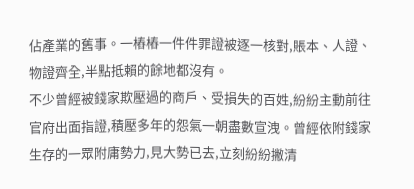佔產業的舊事。一樁樁一件件罪證被逐一核對,賬本、人證、物證齊全,半點抵賴的餘地都沒有。
不少曾經被錢家欺壓過的商戶、受損失的百姓,紛紛主動前往官府出面指證,積壓多年的怨氣一朝盡數宣洩。曾經依附錢家生存的一眾附庸勢力,見大勢已去,立刻紛紛撇清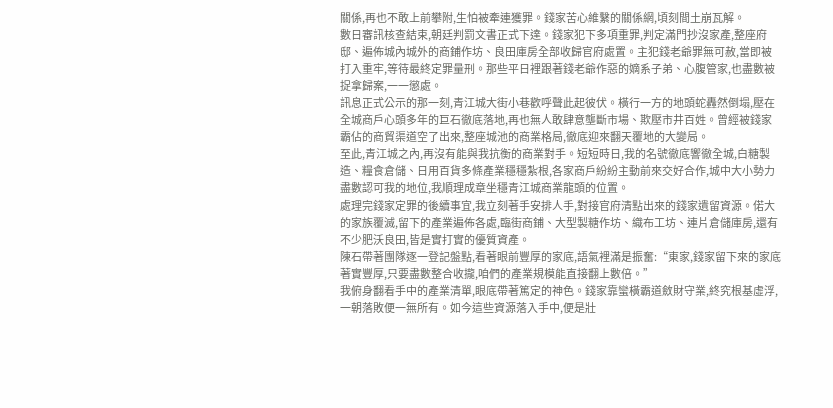關係,再也不敢上前攀附,生怕被牽連獲罪。錢家苦心維繫的關係網,頃刻間土崩瓦解。
數日審訊核查結束,朝廷判罰文書正式下達。錢家犯下多項重罪,判定滿門抄沒家產,整座府邸、遍佈城內城外的商鋪作坊、良田庫房全部收歸官府處置。主犯錢老爺罪無可赦,當即被打入重牢,等待最終定罪量刑。那些平日裡跟著錢老爺作惡的嫡系子弟、心腹管家,也盡數被捉拿歸案,一一懲處。
訊息正式公示的那一刻,青江城大街小巷歡呼聲此起彼伏。橫行一方的地頭蛇轟然倒塌,壓在全城商戶心頭多年的巨石徹底落地,再也無人敢肆意壟斷市場、欺壓市井百姓。曾經被錢家霸佔的商貿渠道空了出來,整座城池的商業格局,徹底迎來翻天覆地的大變局。
至此,青江城之內,再沒有能與我抗衡的商業對手。短短時日,我的名號徹底響徹全城,白糖製造、糧食倉儲、日用百貨多條產業穩穩紮根,各家商戶紛紛主動前來交好合作,城中大小勢力盡數認可我的地位,我順理成章坐穩青江城商業龍頭的位置。
處理完錢家定罪的後續事宜,我立刻著手安排人手,對接官府清點出來的錢家遺留資源。偌大的家族覆滅,留下的產業遍佈各處,臨街商鋪、大型製糖作坊、織布工坊、連片倉儲庫房,還有不少肥沃良田,皆是實打實的優質資產。
陳石帶著團隊逐一登記盤點,看著眼前豐厚的家底,語氣裡滿是振奮:“東家,錢家留下來的家底著實豐厚,只要盡數整合收攏,咱們的產業規模能直接翻上數倍。”
我俯身翻看手中的產業清單,眼底帶著篤定的神色。錢家靠蠻橫霸道斂財守業,終究根基虛浮,一朝落敗便一無所有。如今這些資源落入手中,便是壯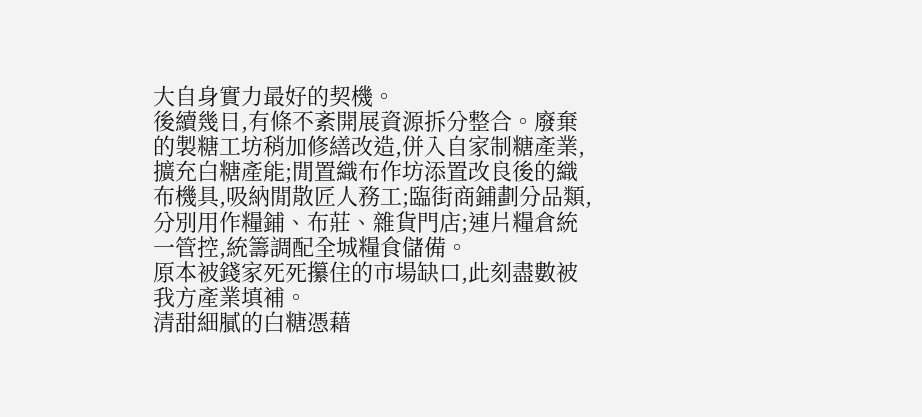大自身實力最好的契機。
後續幾日,有條不紊開展資源拆分整合。廢棄的製糖工坊稍加修繕改造,併入自家制糖產業,擴充白糖產能;閒置織布作坊添置改良後的織布機具,吸納閒散匠人務工;臨街商鋪劃分品類,分別用作糧鋪、布莊、雜貨門店;連片糧倉統一管控,統籌調配全城糧食儲備。
原本被錢家死死攥住的市場缺口,此刻盡數被我方產業填補。
清甜細膩的白糖憑藉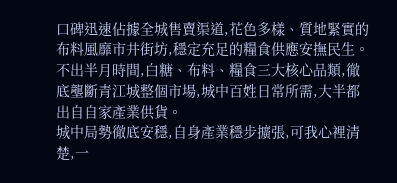口碑迅速佔據全城售賣渠道,花色多樣、質地緊實的布料風靡市井街坊,穩定充足的糧食供應安撫民生。不出半月時間,白糖、布料、糧食三大核心品類,徹底壟斷青江城整個市場,城中百姓日常所需,大半都出自自家產業供貨。
城中局勢徹底安穩,自身產業穩步擴張,可我心裡清楚,一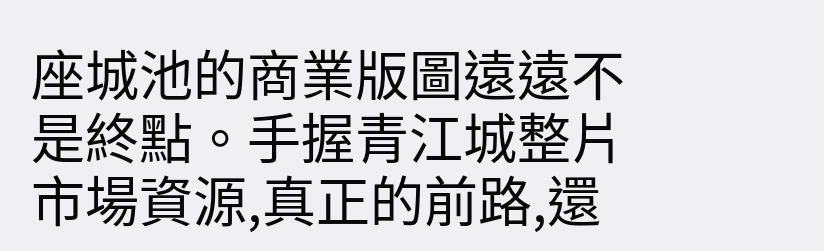座城池的商業版圖遠遠不是終點。手握青江城整片市場資源,真正的前路,還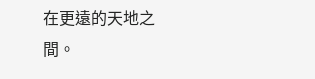在更遠的天地之間。